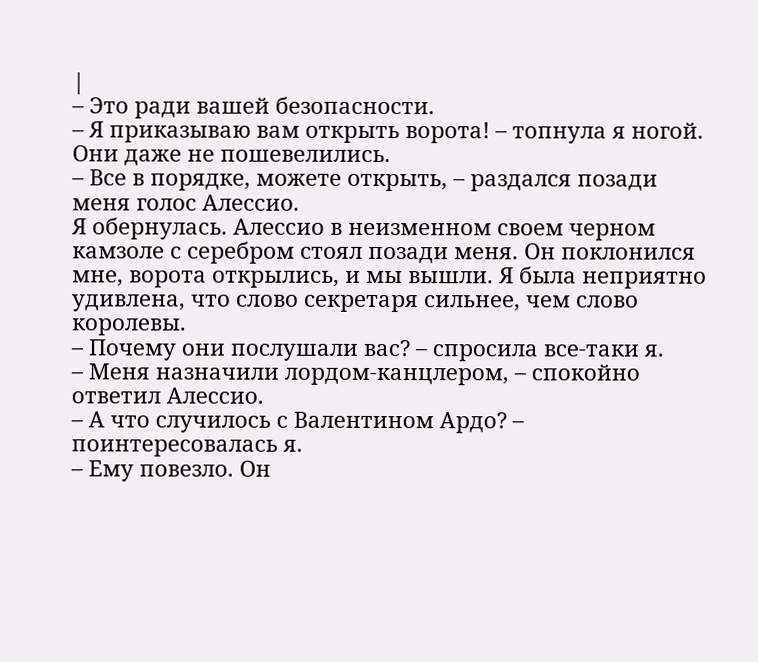|
– Это ради вашей безопасности.
– Я приказываю вам открыть ворота! – топнула я ногой.
Они даже не пошевелились.
– Все в порядке, можете открыть, – раздался позади меня голос Алессио.
Я обернулась. Алессио в неизменном своем черном камзоле с серебром стоял позади меня. Он поклонился мне, ворота открылись, и мы вышли. Я была неприятно удивлена, что слово секретаря сильнее, чем слово королевы.
– Почему они послушали вас? – спросила все-таки я.
– Меня назначили лордом-канцлером, – спокойно ответил Алессио.
– А что случилось с Валентином Ардо? – поинтересовалась я.
– Ему повезло. Он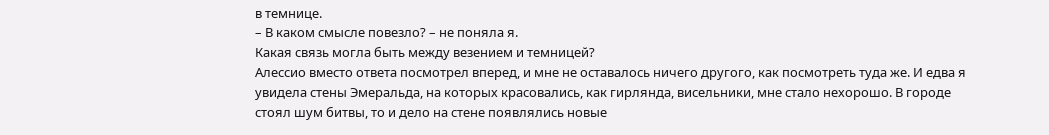в темнице.
– В каком смысле повезло? – не поняла я.
Какая связь могла быть между везением и темницей?
Алессио вместо ответа посмотрел вперед, и мне не оставалось ничего другого, как посмотреть туда же. И едва я увидела стены Эмеральда, на которых красовались, как гирлянда, висельники, мне стало нехорошо. В городе стоял шум битвы, то и дело на стене появлялись новые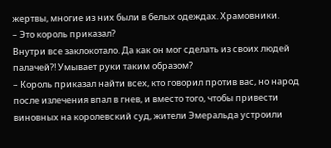жертвы, многие из них были в белых одеждах. Храмовники.
– Это король приказал?
Внутри все заклокотало. Да как он мог сделать из своих людей палачей?! Умывает руки таким образом?
– Король приказал найти всех, кто говорил против вас, но народ после излечения впал в гнев, и вместо того, чтобы привести виновных на королевский суд, жители Эмеральда устроили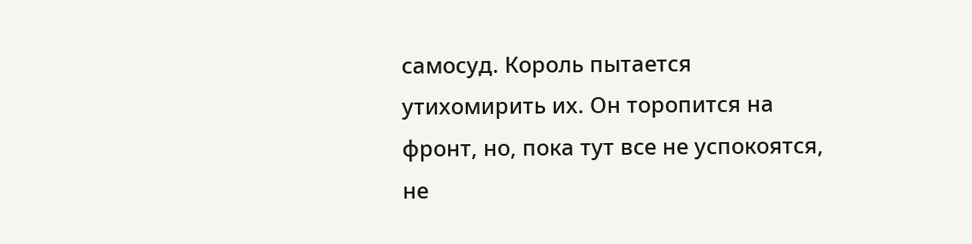самосуд. Король пытается утихомирить их. Он торопится на фронт, но, пока тут все не успокоятся, не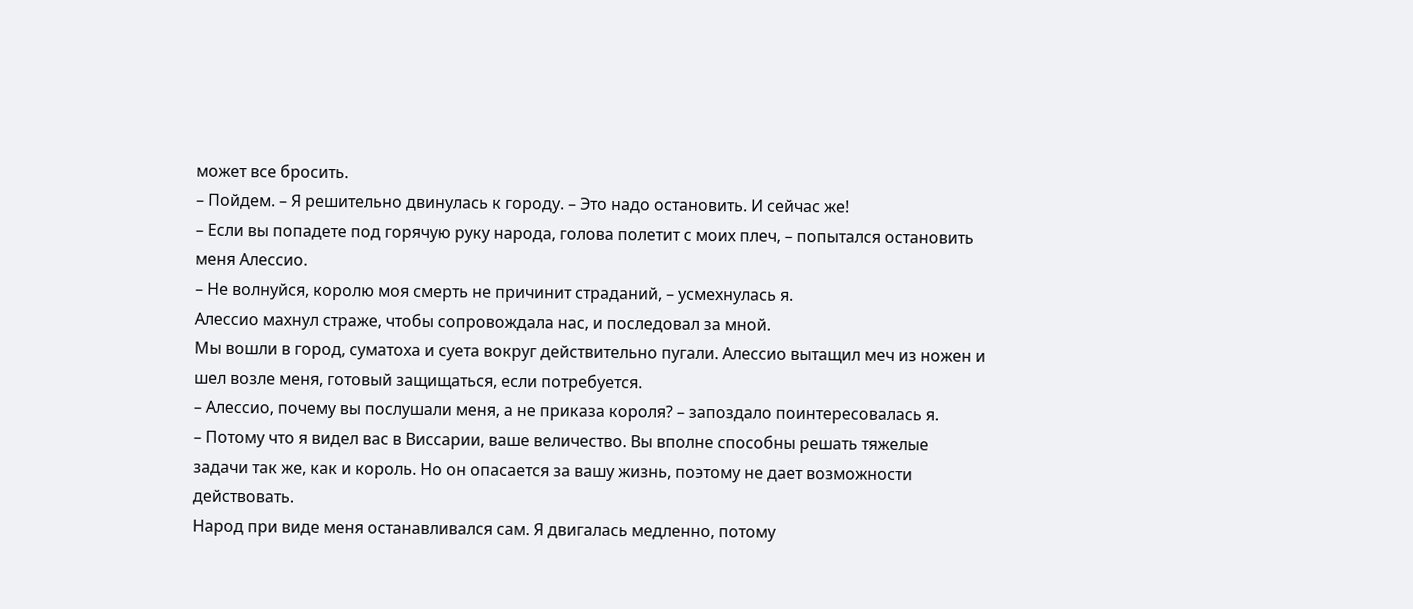может все бросить.
– Пойдем. – Я решительно двинулась к городу. – Это надо остановить. И сейчас же!
– Если вы попадете под горячую руку народа, голова полетит с моих плеч, – попытался остановить меня Алессио.
– Не волнуйся, королю моя смерть не причинит страданий, – усмехнулась я.
Алессио махнул страже, чтобы сопровождала нас, и последовал за мной.
Мы вошли в город, суматоха и суета вокруг действительно пугали. Алессио вытащил меч из ножен и шел возле меня, готовый защищаться, если потребуется.
– Алессио, почему вы послушали меня, а не приказа короля? – запоздало поинтересовалась я.
– Потому что я видел вас в Виссарии, ваше величество. Вы вполне способны решать тяжелые задачи так же, как и король. Но он опасается за вашу жизнь, поэтому не дает возможности действовать.
Народ при виде меня останавливался сам. Я двигалась медленно, потому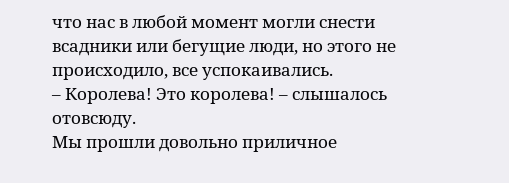что нас в любой момент могли снести всадники или бегущие люди, но этого не происходило, все успокаивались.
– Королева! Это королева! – слышалось отовсюду.
Мы прошли довольно приличное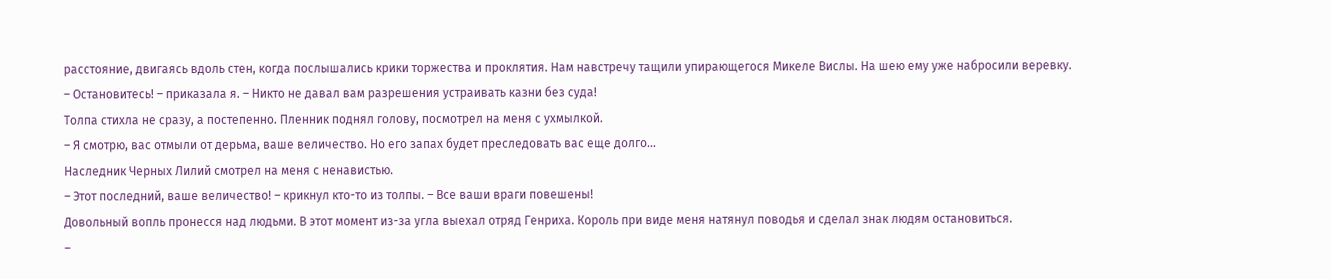расстояние, двигаясь вдоль стен, когда послышались крики торжества и проклятия. Нам навстречу тащили упирающегося Микеле Вислы. На шею ему уже набросили веревку.
– Остановитесь! – приказала я. – Никто не давал вам разрешения устраивать казни без суда!
Толпа стихла не сразу, а постепенно. Пленник поднял голову, посмотрел на меня с ухмылкой.
– Я смотрю, вас отмыли от дерьма, ваше величество. Но его запах будет преследовать вас еще долго…
Наследник Черных Лилий смотрел на меня с ненавистью.
– Этот последний, ваше величество! – крикнул кто-то из толпы. – Все ваши враги повешены!
Довольный вопль пронесся над людьми. В этот момент из-за угла выехал отряд Генриха. Король при виде меня натянул поводья и сделал знак людям остановиться.
–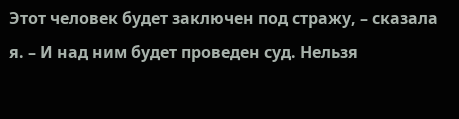Этот человек будет заключен под стражу, – сказала я. – И над ним будет проведен суд. Нельзя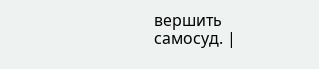вершить самосуд. |